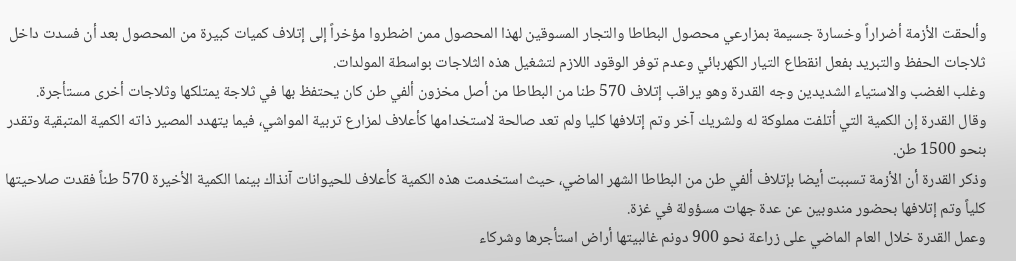وألحقت الأزمة أضراراً وخسارة جسيمة بمزارعي محصول البطاطا والتجار المسوقين لهذا المحصول ممن اضطروا مؤخراً إلى إتلاف كميات كبيرة من المحصول بعد أن فسدت داخل ثلاجات الحفظ والتبريد بفعل انقطاع التيار الكهربائي وعدم توفر الوقود اللازم لتشغيل هذه الثلاجات بواسطة المولدات.
وغلب الغضب والاستياء الشديدين وجه القدرة وهو يراقب إتلاف 570 طنا من البطاطا من أصل مخزون ألفي طن كان يحتفظ بها في ثلاجة يمتلكها وثلاجات أخرى مستأجرة.
وقال القدرة إن الكمية التي أتلفت مملوكة له ولشريك آخر وتم إتلافها كليا ولم تعد صالحة لاستخدامها كأعلاف لمزارع تربية المواشي، فيما يتهدد المصير ذاته الكمية المتبقية وتقدر بنحو 1500 طن.
وذكر القدرة أن الأزمة تسببت أيضا بإتلاف ألفي طن من البطاطا الشهر الماضي، حيث استخدمت هذه الكمية كأعلاف للحيوانات آنذاك بينما الكمية الأخيرة 570 طناً فقدت صلاحيتها كلياً وتم إتلافها بحضور مندوبين عن عدة جهات مسؤولة في غزة.
وعمل القدرة خلال العام الماضي على زراعة نحو 900 دونم غالبيتها أراض استأجرها وشركاء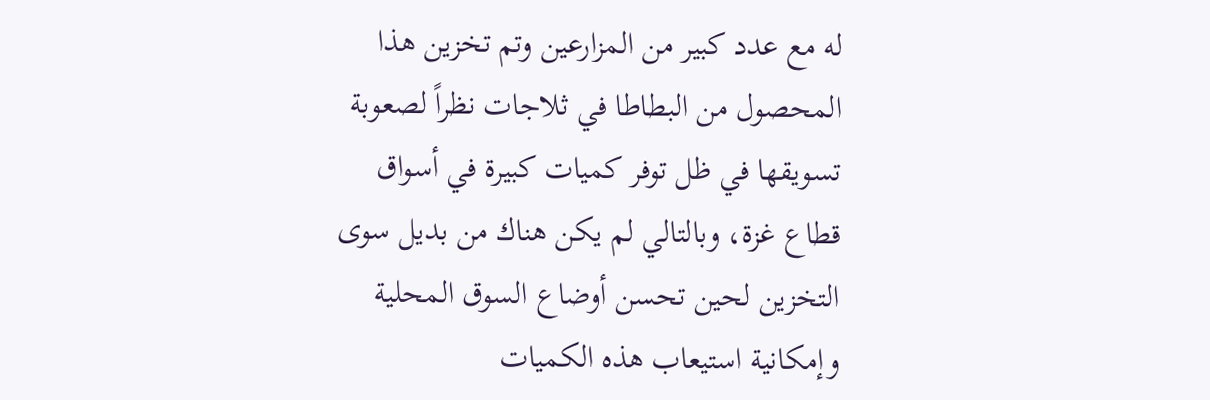له مع عدد كبير من المزارعين وتم تخزين هذا المحصول من البطاطا في ثلاجات نظراً لصعوبة تسويقها في ظل توفر كميات كبيرة في أسواق قطاع غزة، وبالتالي لم يكن هناك من بديل سوى التخزين لحين تحسن أوضاع السوق المحلية وإمكانية استيعاب هذه الكميات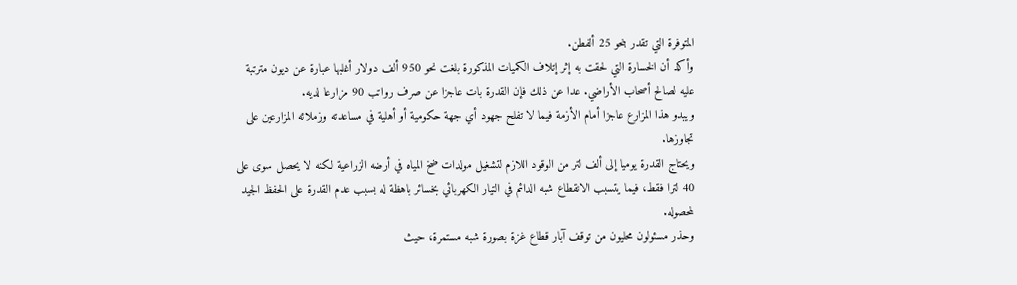المتوفرة التي تقدر بنحو 25 ألفطن.
وأكد أن الخسارة التي لحقت به إثر إتلاف الكميات المذكورة بلغت نحو 950 ألف دولار أغلبها عبارة عن ديون مترتبة عليه لصالح أصحاب الأراضي. عدا عن ذلك فإن القدرة بات عاجزا عن صرف رواتب 90 مزارعا لديه.
ويبدو هذا المزارع عاجزا أمام الأزمة فيما لا تفلح جهود أي جهة حكومية أو أهلية في مساعدته وزملائه المزارعين على تجاوزها.
ويحتاج القدرة يوميا إلى ألف لتر من الوقود اللازم لتشغيل مولدات ضخ المياه في أرضه الزراعية لكنه لا يحصل سوى على 40 لترا فقط، فيما يتسبب الانقطاع شبه الدائم في التيار الكهربائي بخسائر باهظة له بسبب عدم القدرة على الحفظ الجيد لمحصوله.
وحذر مسئولون محليون من توقف آبار قطاع غزة بصورة شبه مستمرة، حيث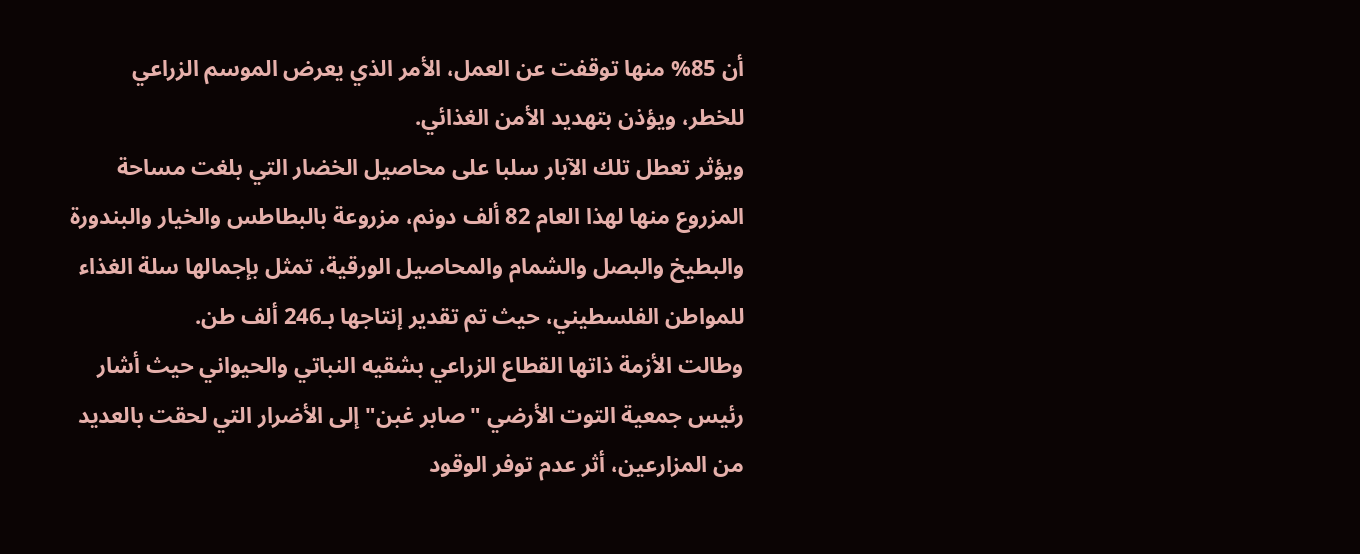أن 85% منها توقفت عن العمل، الأمر الذي يعرض الموسم الزراعي للخطر، ويؤذن بتهديد الأمن الغذائي.
ويؤثر تعطل تلك الآبار سلبا على محاصيل الخضار التي بلغت مساحة المزروع منها لهذا العام 82 ألف دونم، مزروعة بالبطاطس والخيار والبندورة والبطيخ والبصل والشمام والمحاصيل الورقية، تمثل بإجمالها سلة الغذاء للمواطن الفلسطيني، حيث تم تقدير إنتاجها بـ246 ألف طن.
وطالت الأزمة ذاتها القطاع الزراعي بشقيه النباتي والحيواني حيث أشار رئيس جمعية التوت الأرضي "صابر غبن" إلى الأضرار التي لحقت بالعديد من المزارعين، أثر عدم توفر الوقود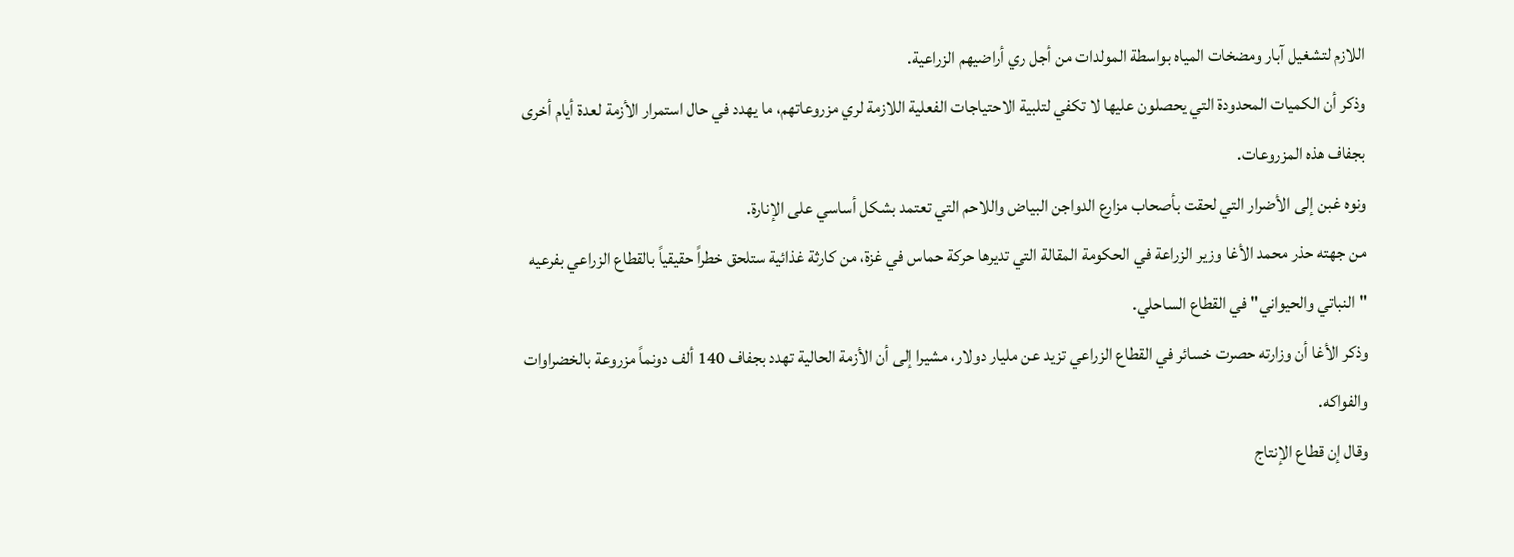اللازم لتشغيل آبار ومضخات المياه بواسطة المولدات من أجل ري أراضيهم الزراعية.
وذكر أن الكميات المحدودة التي يحصلون عليها لا تكفي لتلبية الاحتياجات الفعلية اللازمة لري مزروعاتهم، ما يهدد في حال استمرار الأزمة لعدة أيام أخرى بجفاف هذه المزروعات.
ونوه غبن إلى الأضرار التي لحقت بأصحاب مزارع الدواجن البياض واللاحم التي تعتمد بشكل أساسي على الإنارة.
من جهته حذر محمد الأغا وزير الزراعة في الحكومة المقالة التي تديرها حركة حماس في غزة، من كارثة غذائية ستلحق خطراً حقيقياً بالقطاع الزراعي بفرعيه "النباتي والحيواني" في القطاع الساحلي.
وذكر الأغا أن وزارته حصرت خسائر في القطاع الزراعي تزيد عن مليار دولار، مشيرا إلى أن الأزمة الحالية تهدد بجفاف 140 ألف دونماً مزروعة بالخضراوات والفواكه.
وقال إن قطاع الإنتاج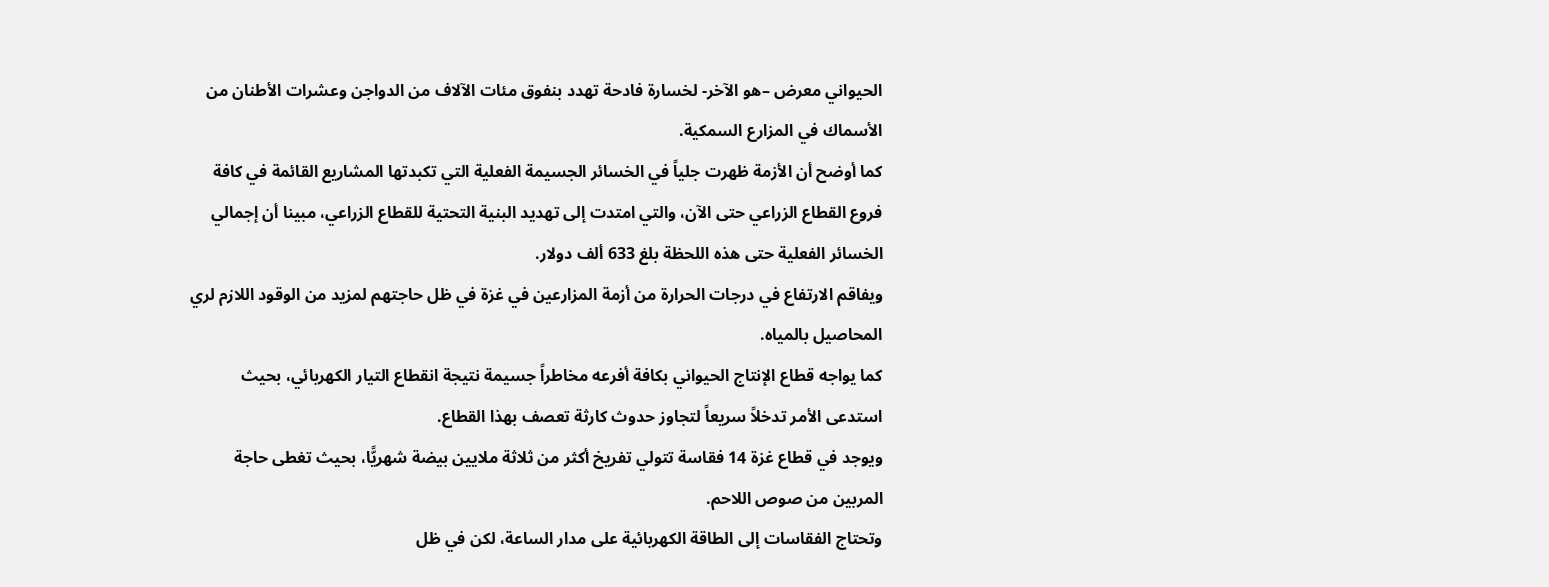الحيواني معرض –هو الآخر- لخسارة فادحة تهدد بنفوق مئات الآلاف من الدواجن وعشرات الأطنان من الأسماك في المزارع السمكية.
كما أوضح أن الأزمة ظهرت جلياً في الخسائر الجسيمة الفعلية التي تكبدتها المشاريع القائمة في كافة فروع القطاع الزراعي حتى الآن، والتي امتدت إلى تهديد البنية التحتية للقطاع الزراعي، مبينا أن إجمالي الخسائر الفعلية حتى هذه اللحظة بلغ 633 ألف دولار.
ويفاقم الارتفاع في درجات الحرارة من أزمة المزارعين في غزة في ظل حاجتهم لمزيد من الوقود اللازم لري المحاصيل بالمياه.
كما يواجه قطاع الإنتاج الحيواني بكافة أفرعه مخاطراً جسيمة نتيجة انقطاع التيار الكهربائي، بحيث استدعى الأمر تدخلاً سريعاً لتجاوز حدوث كارثة تعصف بهذا القطاع.
ويوجد في قطاع غزة 14 فقاسة تتولي تفريخ أكثر من ثلاثة ملايين بيضة شهريًّا، بحيث تغطى حاجة المربين من صوص اللاحم.
وتحتاج الفقاسات إلى الطاقة الكهربائية على مدار الساعة، لكن في ظل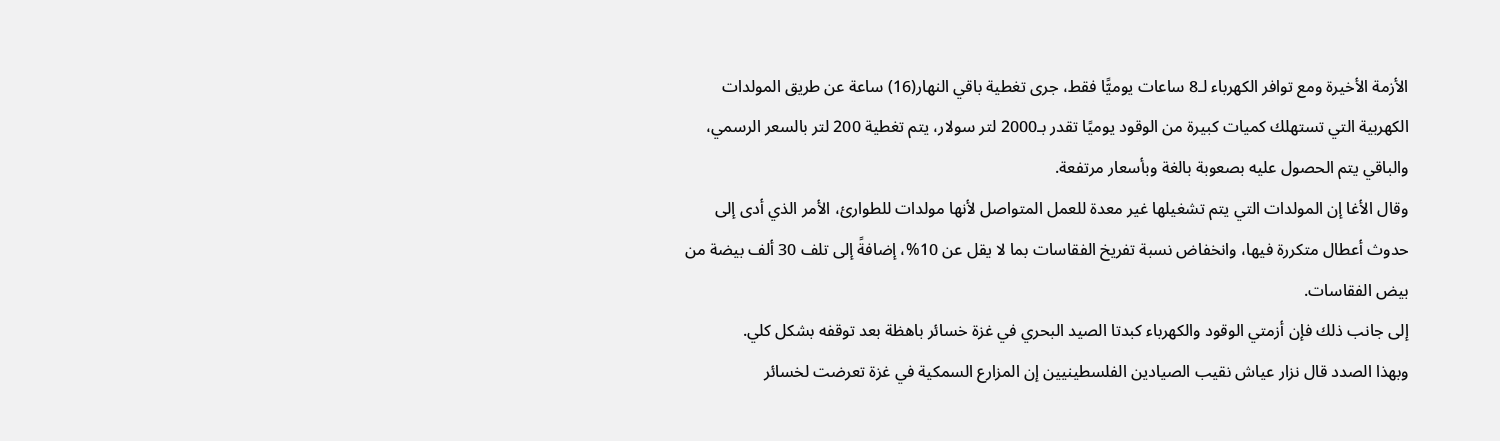الأزمة الأخيرة ومع توافر الكهرباء لـ8 ساعات يوميًّا فقط، جرى تغطية باقي النهار(16) ساعة عن طريق المولدات الكهربية التي تستهلك كميات كبيرة من الوقود يوميًا تقدر بـ2000 لتر سولار، يتم تغطية 200 لتر بالسعر الرسمي، والباقي يتم الحصول عليه بصعوبة بالغة وبأسعار مرتفعة.
وقال الأغا إن المولدات التي يتم تشغيلها غير معدة للعمل المتواصل لأنها مولدات للطوارئ، الأمر الذي أدى إلى حدوث أعطال متكررة فيها، وانخفاض نسبة تفريخ الفقاسات بما لا يقل عن 10%، إضافةً إلى تلف 30 ألف بيضة من بيض الفقاسات.
إلى جانب ذلك فإن أزمتي الوقود والكهرباء كبدتا الصيد البحري في غزة خسائر باهظة بعد توقفه بشكل كلي.
وبهذا الصدد قال نزار عياش نقيب الصيادين الفلسطينيين إن المزارع السمكية في غزة تعرضت لخسائر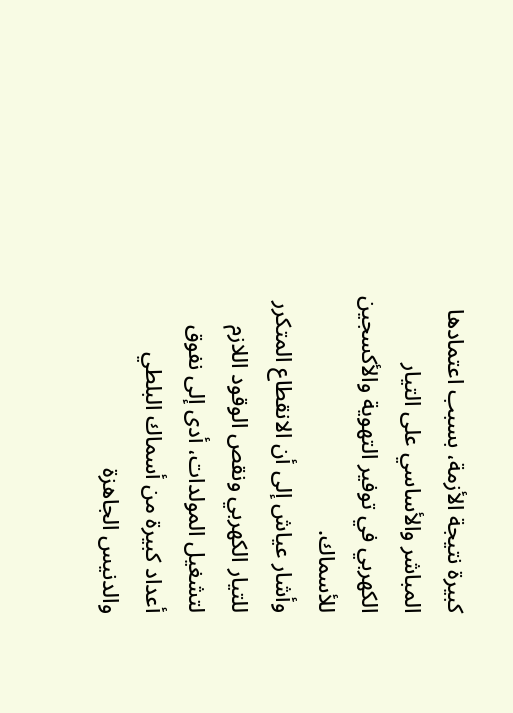كبيرة نتيجة الأزمة، بسبب اعتمادها المباشر والأساسي على التيار الكهربي في توفير التهوية والأكسجين للأسماك.
وأشار عياش إلى أن الانقطاع المتكرر للتيار الكهربي ونقص الوقود اللازم لتشغيل المولدات، أدى إلى نفوق أعداد كبيرة من أسماك البلطي والدنيس الجاهزة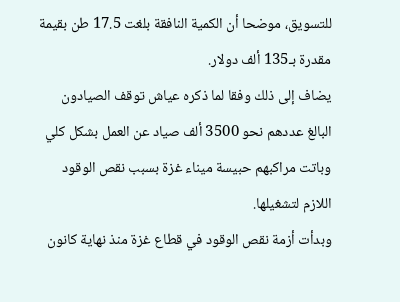للتسويق، موضحا أن الكمية النافقة بلغت 17.5 طن بقيمة مقدرة بـ135 ألف دولار.
يضاف إلى ذلك وفقا لما ذكره عياش توقف الصيادون البالغ عددهم نحو 3500 ألف صياد عن العمل بشكل كلي وباتت مراكبهم حبيسة ميناء غزة بسبب نقص الوقود اللازم لتشغيلها.
وبدأت أزمة نقص الوقود في قطاع غزة منذ نهاية كانون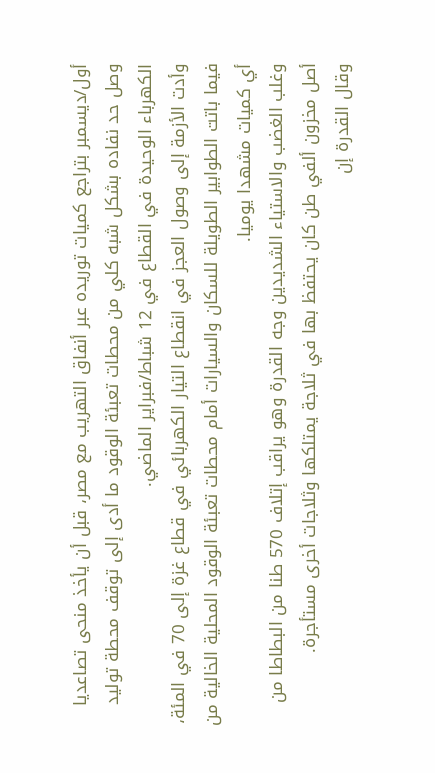أول/ديسمبر بتراجع كميات توريده عبر أنفاق التهريب مع مصر، قبل أن يأخذ منحى تصاعديا وصل حد نفاده بشكل شبه كلي من محطات تعبئة الوقود ما أدى إلى توقف محطة توليد الكهرباء الوحيدة في القطاع في 12 شباط/فبراير الماضي.
وأدت الأزمة إلى وصول العجز في انقطاع التيار الكهربائي في قطاع غزة إلى 70 في المئة، فيما باتت الطوابير الطويلة للسكان والسيارات أمام محطات تعبئة الوقود المحلية الخالية من أي كميات مشهدا يوميا.
وغلب الغضب والاستياء الشديدين وجه القدرة وهو يراقب إتلاف 570 طنا من البطاطا من أصل مخزون ألفي طن كان يحتفظ بها في ثلاجة يمتلكها وثلاجات أخرى مستأجرة.
وقال القدرة إن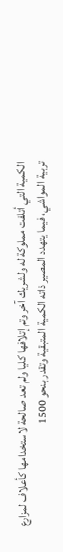الكمية التي أتلفت مملوكة له ولشريك آخر وتم إتلافها كليا ولم تعد صالحة لاستخدامها كأعلاف لمزارع تربية المواشي، فيما يتهدد المصير ذاته الكمية المتبقية وتقدر بنحو 1500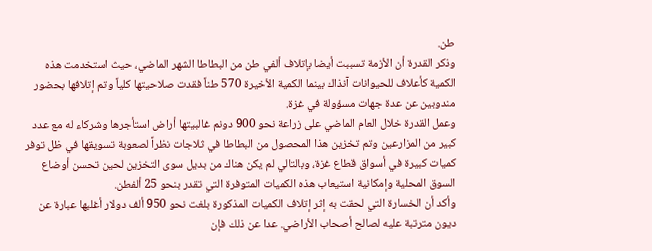طن.
وذكر القدرة أن الأزمة تسببت أيضا بإتلاف ألفي طن من البطاطا الشهر الماضي، حيث استخدمت هذه الكمية كأعلاف للحيوانات آنذاك بينما الكمية الأخيرة 570 طناً فقدت صلاحيتها كلياً وتم إتلافها بحضور مندوبين عن عدة جهات مسؤولة في غزة.
وعمل القدرة خلال العام الماضي على زراعة نحو 900 دونم غالبيتها أراض استأجرها وشركاء له مع عدد كبير من المزارعين وتم تخزين هذا المحصول من البطاطا في ثلاجات نظراً لصعوبة تسويقها في ظل توفر كميات كبيرة في أسواق قطاع غزة، وبالتالي لم يكن هناك من بديل سوى التخزين لحين تحسن أوضاع السوق المحلية وإمكانية استيعاب هذه الكميات المتوفرة التي تقدر بنحو 25 ألفطن.
وأكد أن الخسارة التي لحقت به إثر إتلاف الكميات المذكورة بلغت نحو 950 ألف دولار أغلبها عبارة عن ديون مترتبة عليه لصالح أصحاب الأراضي. عدا عن ذلك فإن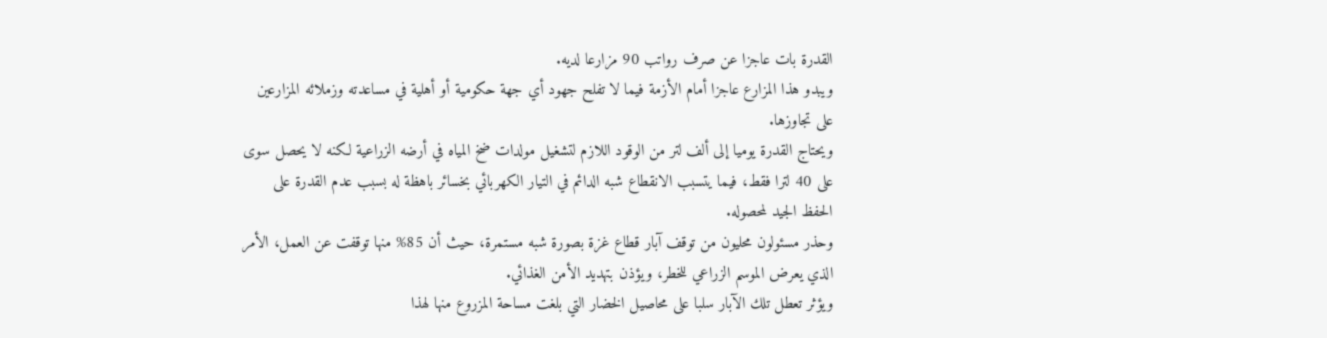القدرة بات عاجزا عن صرف رواتب 90 مزارعا لديه.
ويبدو هذا المزارع عاجزا أمام الأزمة فيما لا تفلح جهود أي جهة حكومية أو أهلية في مساعدته وزملائه المزارعين على تجاوزها.
ويحتاج القدرة يوميا إلى ألف لتر من الوقود اللازم لتشغيل مولدات ضخ المياه في أرضه الزراعية لكنه لا يحصل سوى على 40 لترا فقط، فيما يتسبب الانقطاع شبه الدائم في التيار الكهربائي بخسائر باهظة له بسبب عدم القدرة على الحفظ الجيد لمحصوله.
وحذر مسئولون محليون من توقف آبار قطاع غزة بصورة شبه مستمرة، حيث أن 85% منها توقفت عن العمل، الأمر الذي يعرض الموسم الزراعي للخطر، ويؤذن بتهديد الأمن الغذائي.
ويؤثر تعطل تلك الآبار سلبا على محاصيل الخضار التي بلغت مساحة المزروع منها لهذا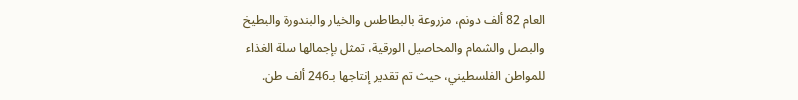العام 82 ألف دونم، مزروعة بالبطاطس والخيار والبندورة والبطيخ والبصل والشمام والمحاصيل الورقية، تمثل بإجمالها سلة الغذاء للمواطن الفلسطيني، حيث تم تقدير إنتاجها بـ246 ألف طن.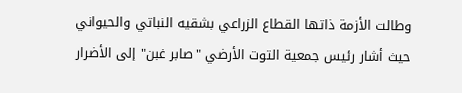وطالت الأزمة ذاتها القطاع الزراعي بشقيه النباتي والحيواني حيث أشار رئيس جمعية التوت الأرضي "صابر غبن" إلى الأضرار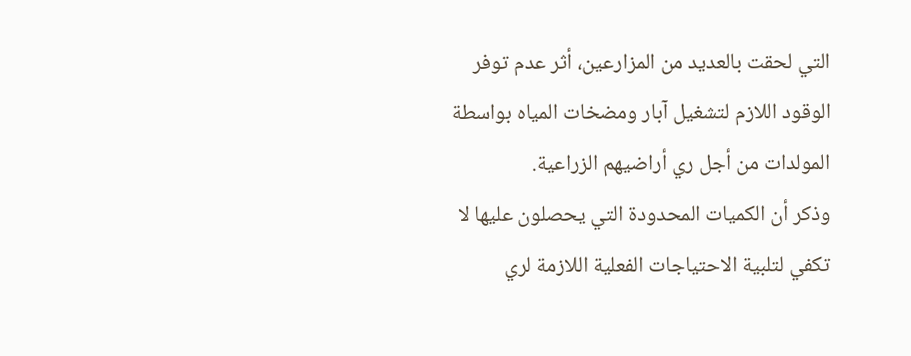التي لحقت بالعديد من المزارعين، أثر عدم توفر الوقود اللازم لتشغيل آبار ومضخات المياه بواسطة المولدات من أجل ري أراضيهم الزراعية.
وذكر أن الكميات المحدودة التي يحصلون عليها لا تكفي لتلبية الاحتياجات الفعلية اللازمة لري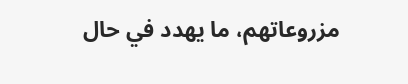مزروعاتهم، ما يهدد في حال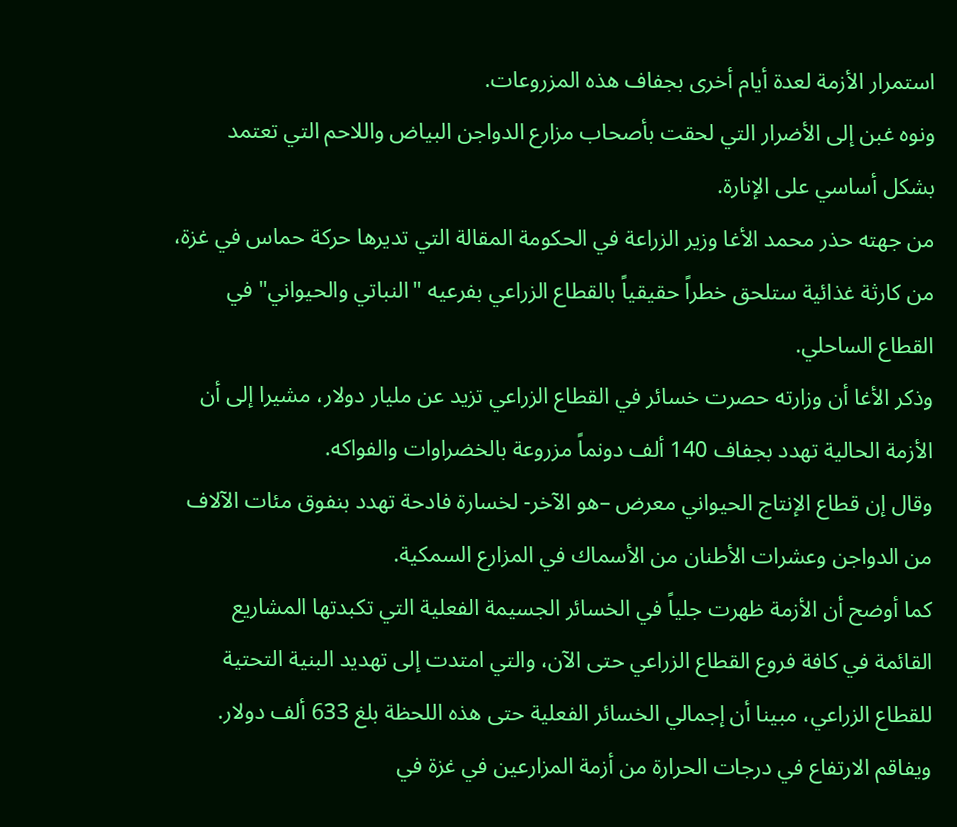استمرار الأزمة لعدة أيام أخرى بجفاف هذه المزروعات.
ونوه غبن إلى الأضرار التي لحقت بأصحاب مزارع الدواجن البياض واللاحم التي تعتمد بشكل أساسي على الإنارة.
من جهته حذر محمد الأغا وزير الزراعة في الحكومة المقالة التي تديرها حركة حماس في غزة، من كارثة غذائية ستلحق خطراً حقيقياً بالقطاع الزراعي بفرعيه "النباتي والحيواني" في القطاع الساحلي.
وذكر الأغا أن وزارته حصرت خسائر في القطاع الزراعي تزيد عن مليار دولار، مشيرا إلى أن الأزمة الحالية تهدد بجفاف 140 ألف دونماً مزروعة بالخضراوات والفواكه.
وقال إن قطاع الإنتاج الحيواني معرض –هو الآخر- لخسارة فادحة تهدد بنفوق مئات الآلاف من الدواجن وعشرات الأطنان من الأسماك في المزارع السمكية.
كما أوضح أن الأزمة ظهرت جلياً في الخسائر الجسيمة الفعلية التي تكبدتها المشاريع القائمة في كافة فروع القطاع الزراعي حتى الآن، والتي امتدت إلى تهديد البنية التحتية للقطاع الزراعي، مبينا أن إجمالي الخسائر الفعلية حتى هذه اللحظة بلغ 633 ألف دولار.
ويفاقم الارتفاع في درجات الحرارة من أزمة المزارعين في غزة في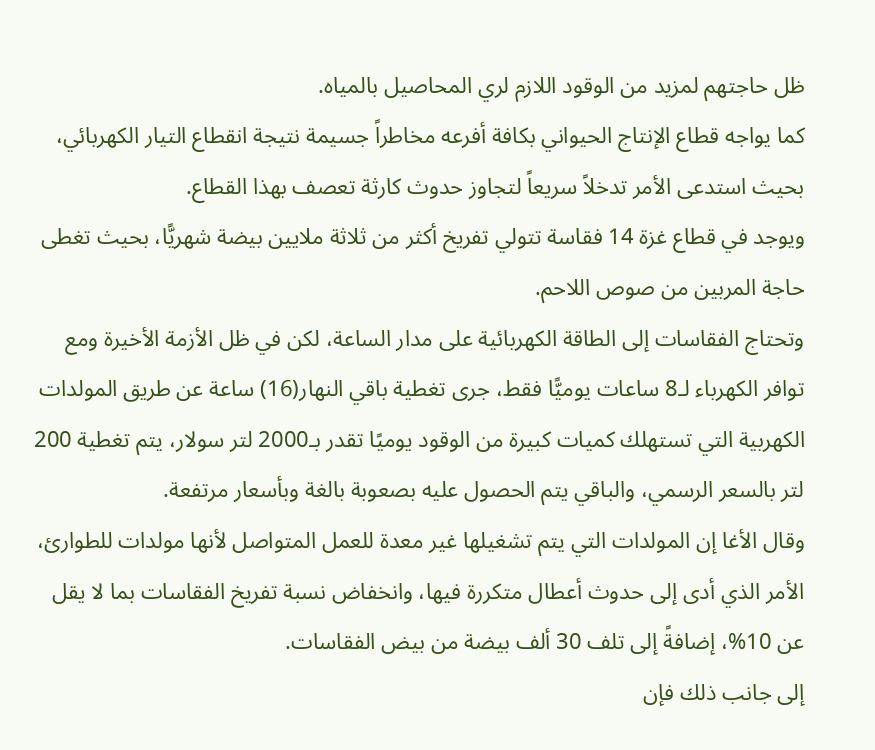ظل حاجتهم لمزيد من الوقود اللازم لري المحاصيل بالمياه.
كما يواجه قطاع الإنتاج الحيواني بكافة أفرعه مخاطراً جسيمة نتيجة انقطاع التيار الكهربائي، بحيث استدعى الأمر تدخلاً سريعاً لتجاوز حدوث كارثة تعصف بهذا القطاع.
ويوجد في قطاع غزة 14 فقاسة تتولي تفريخ أكثر من ثلاثة ملايين بيضة شهريًّا، بحيث تغطى حاجة المربين من صوص اللاحم.
وتحتاج الفقاسات إلى الطاقة الكهربائية على مدار الساعة، لكن في ظل الأزمة الأخيرة ومع توافر الكهرباء لـ8 ساعات يوميًّا فقط، جرى تغطية باقي النهار(16) ساعة عن طريق المولدات الكهربية التي تستهلك كميات كبيرة من الوقود يوميًا تقدر بـ2000 لتر سولار، يتم تغطية 200 لتر بالسعر الرسمي، والباقي يتم الحصول عليه بصعوبة بالغة وبأسعار مرتفعة.
وقال الأغا إن المولدات التي يتم تشغيلها غير معدة للعمل المتواصل لأنها مولدات للطوارئ، الأمر الذي أدى إلى حدوث أعطال متكررة فيها، وانخفاض نسبة تفريخ الفقاسات بما لا يقل عن 10%، إضافةً إلى تلف 30 ألف بيضة من بيض الفقاسات.
إلى جانب ذلك فإن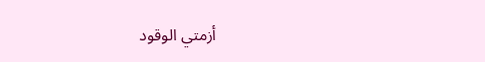أزمتي الوقود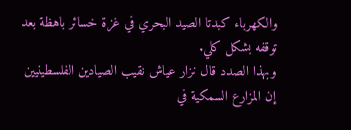والكهرباء كبدتا الصيد البحري في غزة خسائر باهظة بعد توقفه بشكل كلي.
وبهذا الصدد قال نزار عياش نقيب الصيادين الفلسطينيين إن المزارع السمكية في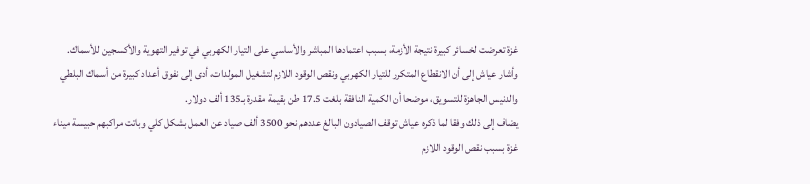غزة تعرضت لخسائر كبيرة نتيجة الأزمة، بسبب اعتمادها المباشر والأساسي على التيار الكهربي في توفير التهوية والأكسجين للأسماك.
وأشار عياش إلى أن الانقطاع المتكرر للتيار الكهربي ونقص الوقود اللازم لتشغيل المولدات، أدى إلى نفوق أعداد كبيرة من أسماك البلطي والدنيس الجاهزة للتسويق، موضحا أن الكمية النافقة بلغت 17.5 طن بقيمة مقدرة بـ135 ألف دولار.
يضاف إلى ذلك وفقا لما ذكره عياش توقف الصيادون البالغ عددهم نحو 3500 ألف صياد عن العمل بشكل كلي وباتت مراكبهم حبيسة ميناء غزة بسبب نقص الوقود اللازم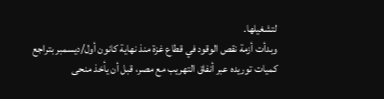لتشغيلها.
وبدأت أزمة نقص الوقود في قطاع غزة منذ نهاية كانون أول/ديسمبر بتراجع كميات توريده عبر أنفاق التهريب مع مصر، قبل أن يأخذ منحى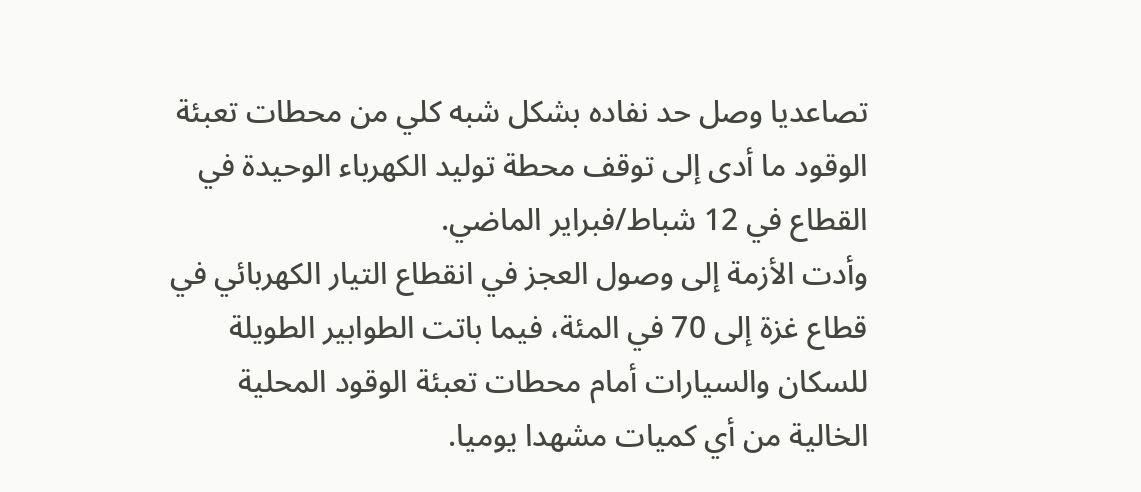تصاعديا وصل حد نفاده بشكل شبه كلي من محطات تعبئة الوقود ما أدى إلى توقف محطة توليد الكهرباء الوحيدة في القطاع في 12 شباط/فبراير الماضي.
وأدت الأزمة إلى وصول العجز في انقطاع التيار الكهربائي في قطاع غزة إلى 70 في المئة، فيما باتت الطوابير الطويلة للسكان والسيارات أمام محطات تعبئة الوقود المحلية الخالية من أي كميات مشهدا يوميا.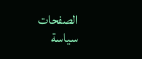الصفحات
سياسة